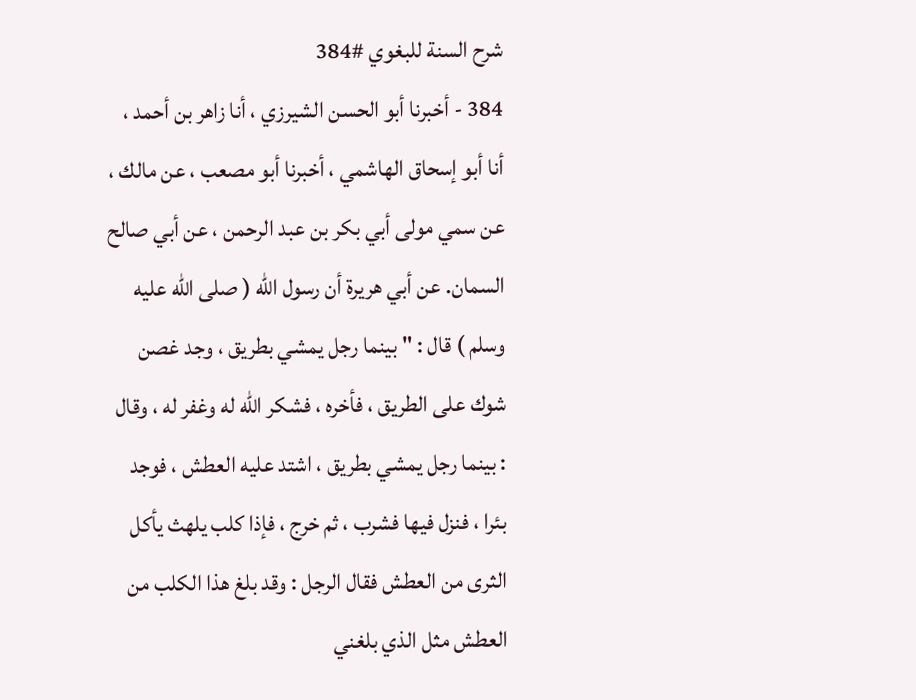شرح السنة للبغوي #384
384 - أخبرنا أبو الحسن الشيرزي ، أنا زاهر بن أحمد ، أنا أبو إسحاق الهاشمي ، أخبرنا أبو مصعب ، عن مالك ، عن سمي مولى أبي بكر بن عبد الرحمن ، عن أبي صالح السمان. عن أبي هريرة أن رسول الله ( صلى الله عليه وسلم ) قال : " بينما رجل يمشي بطريق ، وجد غصن شوك على الطريق ، فأخره ، فشكر الله له وغفر له ، وقال : بينما رجل يمشي بطريق ، اشتد عليه العطش ، فوجد بئرا ، فنزل فيها فشرب ، ثم خرج ، فإذا كلب يلهث يأكل الثرى من العطش فقال الرجل : وقد بلغ هذا الكلب من العطش مثل الذي بلغني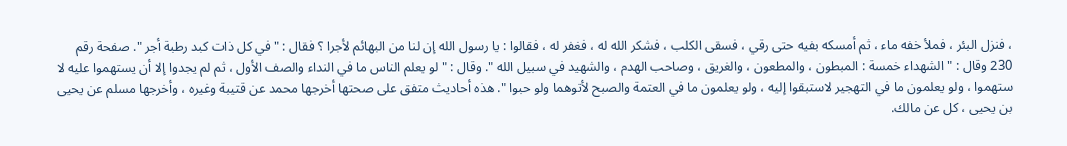، فنزل البئر ، فملأ خفه ماء ، ثم أمسكه بفيه حتى رقي ، فسقى الكلب ، فشكر الله له ، فغفر له ، فقالوا : يا رسول الله إن لنا من البهائم لأجرا ؟ فقال : " في كل ذات كبد رطبة أجر ". صفحة رقم 230 وقال : " الشهداء خمسة : المبطون ، والمطعون ، والغريق ، وصاحب الهدم ، والشهيد في سبيل الله ". وقال : " لو يعلم الناس ما في النداء والصف الأول ، ثم لم يجدوا إلا أن يستهموا عليه لا ستهموا ، ولو يعلمون ما في التهجير لاستبقوا إليه ، ولو يعلمون ما في العتمة والصبح لأتوهما ولو حبوا ". هذه أحاديث متفق على صحتها أخرجها محمد عن قتيبة وغيره ، وأخرجها مسلم عن يحيى بن يحيى ، كل عن مالك.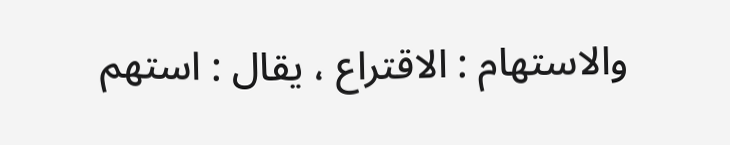والاستهام : الاقتراع ، يقال : استهم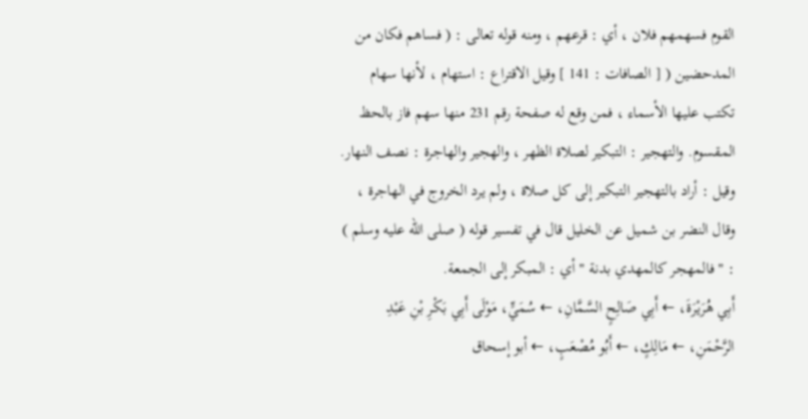القوم فسهمهم فلان ، أي : قرعهم ، ومنه قوله تعالى : ( فساهم فكان من المدحضين ( [ الصافات : 141 ] وقيل الاقتراع : استهام ، لأنها سهام تكتب عليها الأسماء ، فمن وقع له صفحة رقم 231 منها سهم فاز بالحظ المقسوم. والتهجير : التبكير لصلاة الظهر ، والهجير والهاجرة : نصف النهار. وقيل : أراد بالتهجير التبكير إلى كل صلاة ، ولم يرد الخروج في الهاجرة ، وقال النضر بن شميل عن الخليل قال في تفسير قوله ( صلى الله عليه وسلم ) : " فالمهجر كالمهدي بدنة " أي : المبكر إلى الجمعة.
أَبِي هُرَيْرَةَ، ← أَبِي صَالِحٍ السَّمَّانِ، ← سُمَيٍّ، مَوْلَى أَبِي بَكْرِ بْنِ عَبْدِ الرَّحْمَنِ، ← مَالِكٍ، ← أَبُو مُصْعَبٍ، ← أبو إسحاق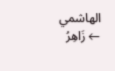الهاشمي ← زَاهِرُ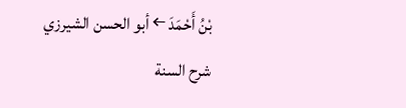بْنُ أَحْمَدَ ← أبو الحسن الشيرزي
شرح السنة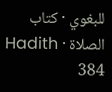للبغوي · كتاب الصلاة · Hadith 384